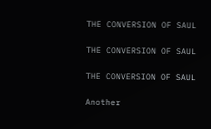THE CONVERSION OF SAUL

THE CONVERSION OF SAUL

THE CONVERSION OF SAUL

Another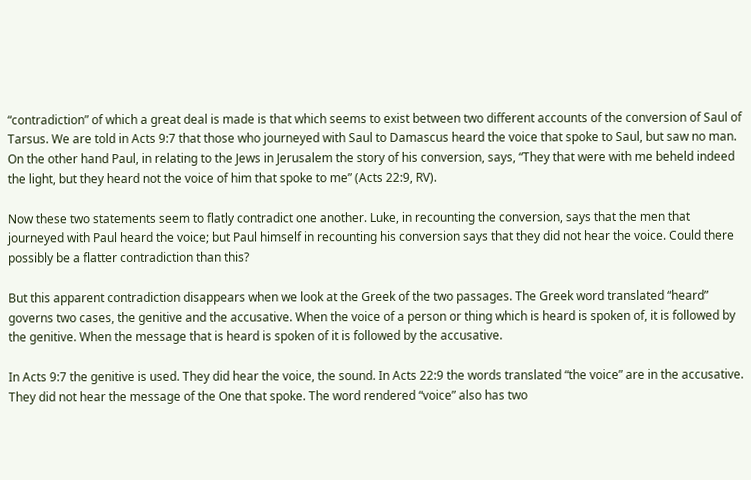“contradiction” of which a great deal is made is that which seems to exist between two different accounts of the conversion of Saul of Tarsus. We are told in Acts 9:7 that those who journeyed with Saul to Damascus heard the voice that spoke to Saul, but saw no man. On the other hand Paul, in relating to the Jews in Jerusalem the story of his conversion, says, “They that were with me beheld indeed the light, but they heard not the voice of him that spoke to me” (Acts 22:9, RV).

Now these two statements seem to flatly contradict one another. Luke, in recounting the conversion, says that the men that journeyed with Paul heard the voice; but Paul himself in recounting his conversion says that they did not hear the voice. Could there possibly be a flatter contradiction than this?

But this apparent contradiction disappears when we look at the Greek of the two passages. The Greek word translated “heard” governs two cases, the genitive and the accusative. When the voice of a person or thing which is heard is spoken of, it is followed by the genitive. When the message that is heard is spoken of it is followed by the accusative.

In Acts 9:7 the genitive is used. They did hear the voice, the sound. In Acts 22:9 the words translated “the voice” are in the accusative. They did not hear the message of the One that spoke. The word rendered “voice” also has two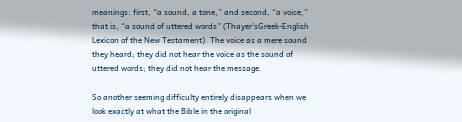meanings: first, “a sound, a tone,” and second, “a voice,” that is, “a sound of uttered words” (Thayer’sGreek-English Lexicon of the New Testament). The voice as a mere sound they heard; they did not hear the voice as the sound of uttered words; they did not hear the message.

So another seeming difficulty entirely disappears when we look exactly at what the Bible in the original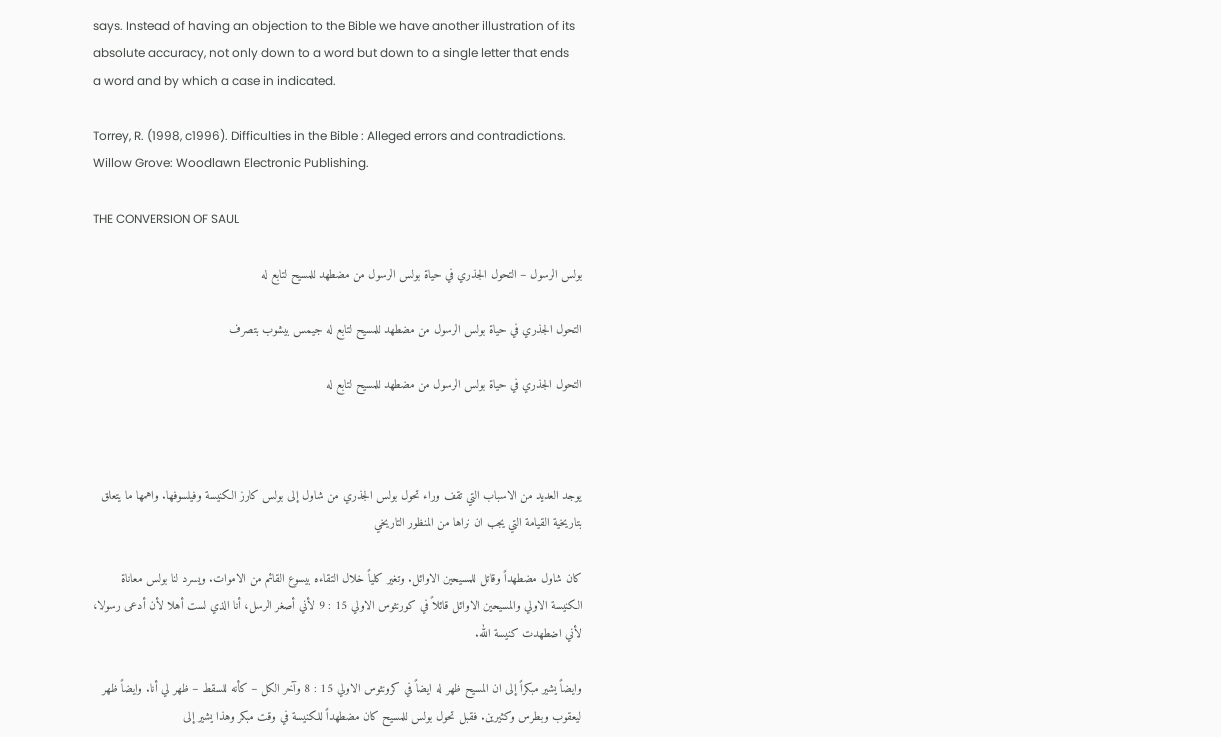says. Instead of having an objection to the Bible we have another illustration of its absolute accuracy, not only down to a word but down to a single letter that ends a word and by which a case in indicated.

Torrey, R. (1998, c1996). Difficulties in the Bible : Alleged errors and contradictions. Willow Grove: Woodlawn Electronic Publishing.

THE CONVERSION OF SAUL

بولس الرسول – التحول الجذري في حياة بولس الرسول من مضطهد للمسيح لتابع له

التحول الجذري في حياة بولس الرسول من مضطهد للمسيح لتابع له جيمس بيشوب بتصرف

التحول الجذري في حياة بولس الرسول من مضطهد للمسيح لتابع له



يوجد العديد من الاسباب التي تقف وراء تحول بولس الجذري من شاول إلى بولس كارز الكنيسة وفيلسوفها. واهمها ما يتعلق بتاريخية القيامة التي يجب ان نراها من المنظور التاريخي

كان شاول مضطهداً وقاتل للمسيحين الاوائل. وتغير كلياً خلال التقاءه بيسوع القائم من الاموات. ويسرد لنا بولس معاناة الكنيسة الاولي والمسيحين الاوائل قائلاً في كورنثوس الاولي 15 : 9 لأني أصغر الرسل، أنا الذي لست أهلا لأن أدعى رسولا، لأني اضطهدت كنيسة الله.

وايضاً يشير مبكراً إلى ان المسيح ظهر له ايضاً في كرونثوس الاولي 15 : 8 وآخر الكل – كأنه للسقط – ظهر لي أنا. وايضاً ظهر ليعقوب وبطرس وكثيرين. فقبل تحول بولس للمسيح كان مضطهداً للكنيسة في وقت مبكر وهذا يشير إلى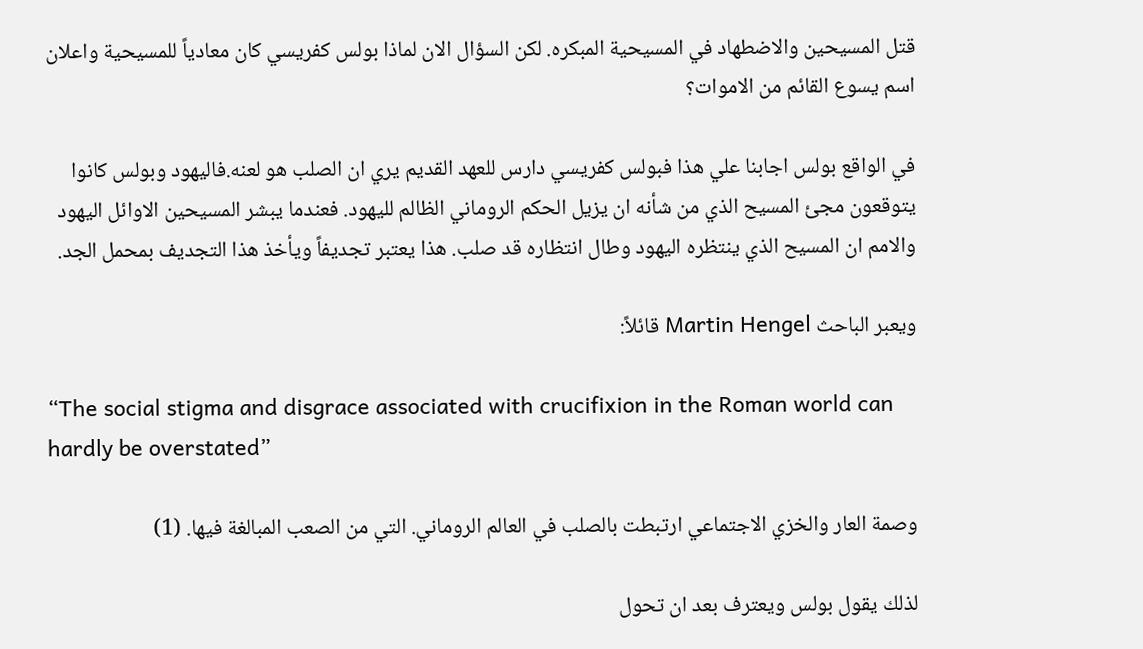قتل المسيحين والاضطهاد في المسيحية المبكره. لكن السؤال الان لماذا بولس كفريسي كان معادياً للمسيحية واعلان اسم يسوع القائم من الاموات؟

في الواقع بولس اجابنا علي هذا فبولس كفريسي دارس للعهد القديم يري ان الصلب هو لعنه.فاليهود وبولس كانوا يتوقعون مجئ المسيح الذي من شأنه ان يزيل الحكم الروماني الظالم لليهود. فعندما يبشر المسيحين الاوائل اليهود والامم ان المسيح الذي ينتظره اليهود وطال انتظاره قد صلب. هذا يعتبر تجديفاً ويأخذ هذا التجديف بمحمل الجد.

ويعبر الباحث Martin Hengel قائلاً:

“The social stigma and disgrace associated with crucifixion in the Roman world can hardly be overstated”

وصمة العار والخزي الاجتماعي ارتبطت بالصلب في العالم الروماني. التي من الصعب المبالغة فيها. (1)

لذلك يقول بولس ويعترف بعد ان تحول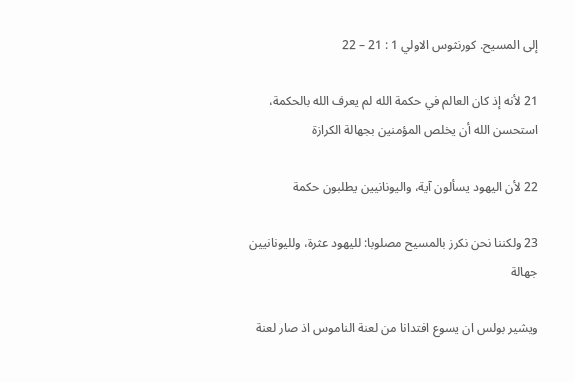إلى المسيح. كورنثوس الاولي 1 : 21 – 22

21 لأنه إذ كان العالم في حكمة الله لم يعرف الله بالحكمة، استحسن الله أن يخلص المؤمنين بجهالة الكرازة

22 لأن اليهود يسألون آية، واليونانيين يطلبون حكمة

23 ولكننا نحن نكرز بالمسيح مصلوبا: لليهود عثرة، ولليونانيين جهالة

ويشير بولس ان يسوع افتدانا من لعنة الناموس اذ صار لعنة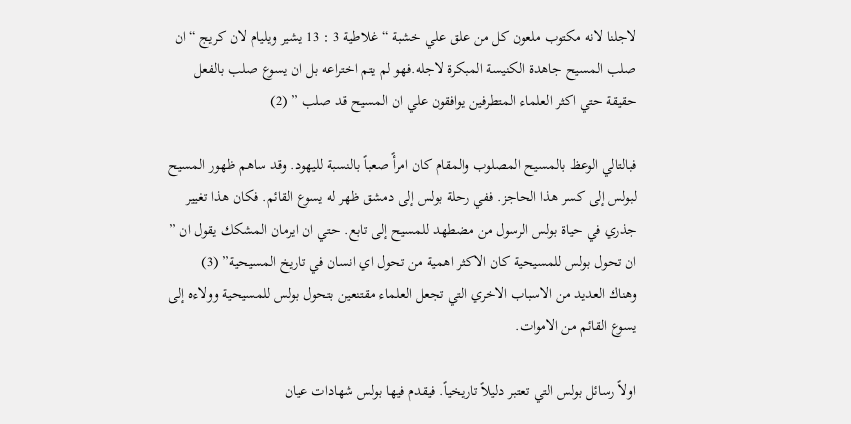لاجلنا لانه مكتوب ملعون كل من علق علي خشبة “غلاطية 3 : 13 يشير ويليام لان كريج “ان صلب المسيح جاهدة الكنيسة المبكرة لاجله.فهو لم يتم اختراعه بل ان يسوع صلب بالفعل حقيقة حتي اكثر العلماء المتطرفين يوافقون علي ان المسيح قد صلب ” (2)

فبالتالي الوعظ بالمسيح المصلوب والمقام كان امرأً صعباً بالنسبة لليهود. وقد ساهم ظهور المسيح لبولس إلى كسر هذا الحاجز. ففي رحلة بولس إلى دمشق ظهر له يسوع القائم. فكان هذا تغيير جذري في حياة بولس الرسول من مضطهد للمسيح إلى تابع. حتي ان ايرمان المشكك يقول ان ” ان تحول بولس للمسيحية كان الاكثر اهمية من تحول اي انسان في تاريخ المسيحية” (3)
وهناك العديد من الاسباب الاخري التي تجعل العلماء مقتنعين بتحول بولس للمسيحية وولاءه إلى يسوع القائم من الاموات.

اولاً رسائل بولس التي تعتبر دليلاً تاريخياً. فيقدم فيها بولس شهادات عيان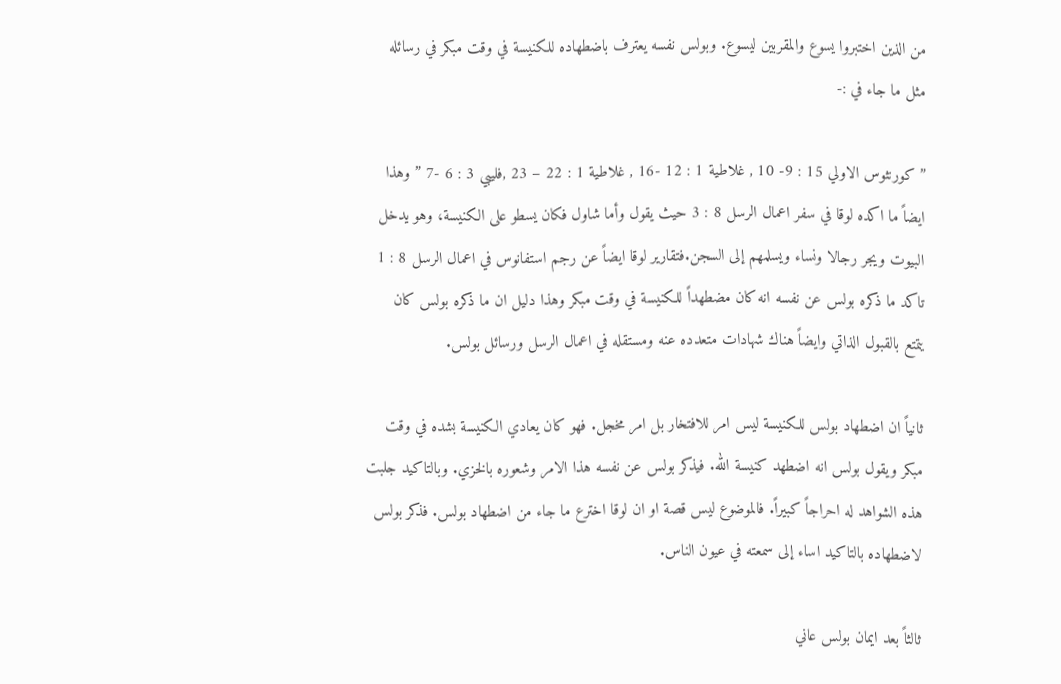من الذين اختبروا يسوع والمقربين ليسوع. وبولس نفسه يعترف باضطهاده للكنيسة في وقت مبكر في رسائله مثل ما جاء في :-

” كورنثوس الاولي 15 : 9- 10 , غلاطية 1 : 12 -16 , غلاطية 1 : 22 – 23 ,فليبي 3 : 6 -7 ” وهذا ايضاً ما اكده لوقا في سفر اعمال الرسل 8 : 3 حيث يقول وأما شاول فكان يسطو على الكنيسة، وهو يدخل البيوت ويجر رجالا ونساء ويسلمهم إلى السجن.فتقارير لوقا ايضاً عن رجم استفانوس في اعمال الرسل 8 : 1 تاكد ما ذكره بولس عن نفسه انه كان مضطهداً للكنيسة في وقت مبكر وهذا دليل ان ما ذكره بولس كان يتمتع بالقبول الذاتي وايضاً هناك شهادات متعدده عنه ومستقله في اعمال الرسل ورسائل بولس.

ثانياً ان اضطهاد بولس للكنيسة ليس امر للافتخار بل امر مخجل. فهو كان يعادي الكنيسة بشده في وقت مبكر ويقول بولس انه اضطهد كنيسة الله. فيذكر بولس عن نفسه هذا الامر وشعوره بالخزي. وبالتاكيد جلبت هذه الشواهد له احراجاً كبيراً. فالموضوع ليس قصة او ان لوقا اخترع ما جاء من اضطهاد بولس. فذكر بولس لاضطهاده بالتاكيد اساء إلى سمعته في عيون الناس.

ثالثاً بعد ايمان بولس عاني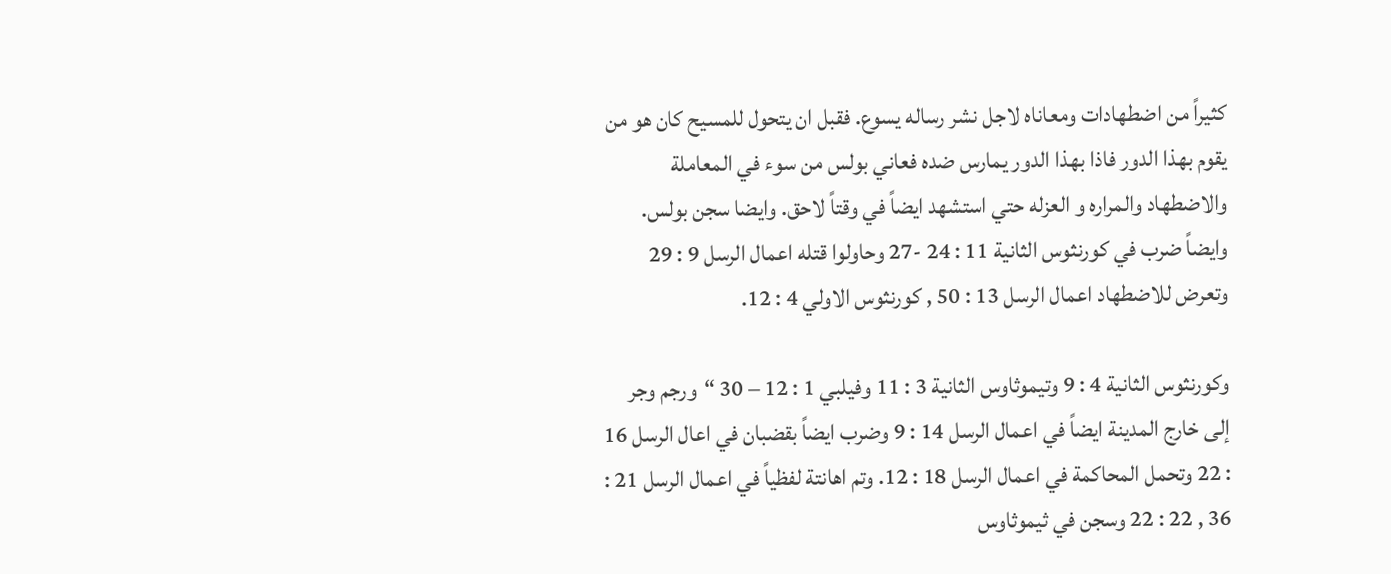كثيراً من اضطهادات ومعاناه لاجل نشر رساله يسوع. فقبل ان يتحول للمسيح كان هو من يقوم بهذا الدور فاذا بهذا الدور يمارس ضده فعاني بولس من سوء في المعاملة والاضطهاد والمراره و العزله حتي استشهد ايضاً في وقتاً لاحق. وايضا سجن بولس. وايضاً ضرب في كورنثوس الثانية 11 : 24 -27 وحاولوا قتله اعمال الرسل 9 : 29 وتعرض للاضطهاد اعمال الرسل 13 : 50 , كورنثوس الاولي 4 : 12.

وكورنثوس الثانية 4 : 9 وتيموثاوس الثانية 3 : 11 وفيلبي 1 : 12 – 30 “ورجم وجر إلى خارج المدينة ايضاً في اعمال الرسل 14 : 9 وضرب ايضاً بقضبان في اعال الرسل 16 : 22 وتحمل المحاكمة في اعمال الرسل 18 : 12. وتم اهانتة لفظياً في اعمال الرسل 21 : 36 , 22 : 22 وسجن في ثيموثاوس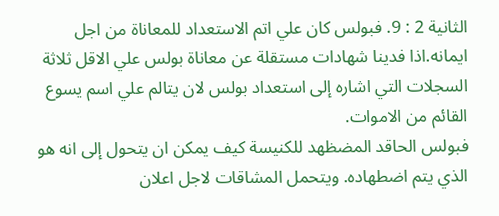الثانية 2 : 9. فبولس كان علي اتم الاستعداد للمعاناة من اجل ايمانه.اذا فدينا شهادات مستقلة عن معاناة بولس علي الاقل ثلاثة السجلات التي اشاره إلى استعداد بولس لان يتالم علي اسم يسوع القائم من الاموات.
فبولس الحاقد المضظهد للكنيسة كيف يمكن ان يتحول إلى انه هو الذي يتم اضطهاده. ويتحمل المشاقات لاجل اعلان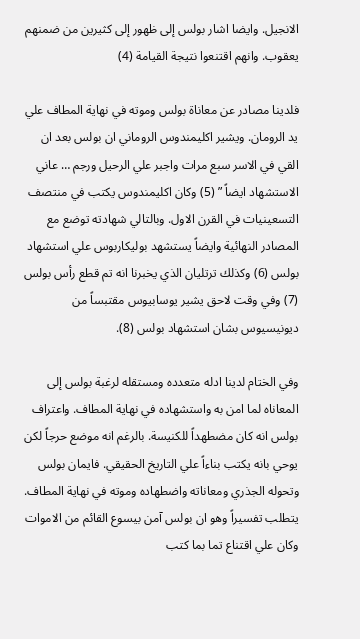الانجيل. وايضا اشار بولس إلى ظهور إلى كثيرين من ضمنهم يعقوب. وانهم اقتنعوا نتيجة القيامة (4)

فلدينا مصادر عن معاناة بولس وموته في نهاية المطاف علي يد الرومان. ويشير اكليمندوس الروماني ان بولس بعد ان القي في الاسر سبع مرات واجبر علي الرحيل ورجم … عاني الاستشهاد ايضاً ” (5) وكان اكليمندوس يكتب في منتصف التسعينيات في القرن الاول. وبالتالي شهادته توضع مع المصادر النهائية وايضاً يستشهد بوليكاربوس علي استشهاد بولس (6) وكذلك ترتليان الذي يخبرنا انه تم قطع رأس بولس (7) وفي وقت لاحق يشير يوسابيوس مقتبساً من ديونيسيوس بشان استشهاد بولس (8).

وفي الختام لدينا ادله متعدده ومستقله لرغبة بولس إلى المعاناه لما امن به واستشهاده في نهاية المطاف. واعتراف بولس انه كان مضطهداً للكنيسة. بالرغم انه موضع حرجاً لكن يوحي بانه يكتب بناءاً علي التاريخ الحقيقي. فايمان بولس وتحوله الجذري ومعاناته واضطهاده وموته في نهاية المطاف. يتطلب تفسيراً وهو ان بولس آمن بيسوع القائم من الاموات وكان علي اقتناع تما بما كتب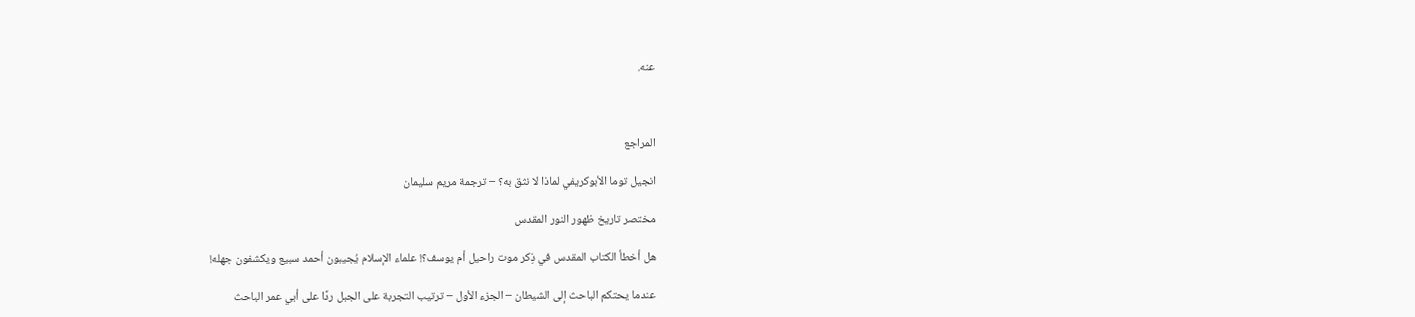عنه.



المراجع

انجيل توما الأبوكريفي لماذا لا نثق به؟ – ترجمة مريم سليمان

مختصر تاريخ ظهور النور المقدس

هل أخطأ الكتاب المقدس في ذِكر موت راحيل أم يوسف؟! علماء الإسلام يُجيبون أحمد سبيع ويكشفون جهله!

عندما يحتكم الباحث إلى الشيطان – الجزء الأول – ترتيب التجربة على الجبل ردًا على أبي عمر الباحث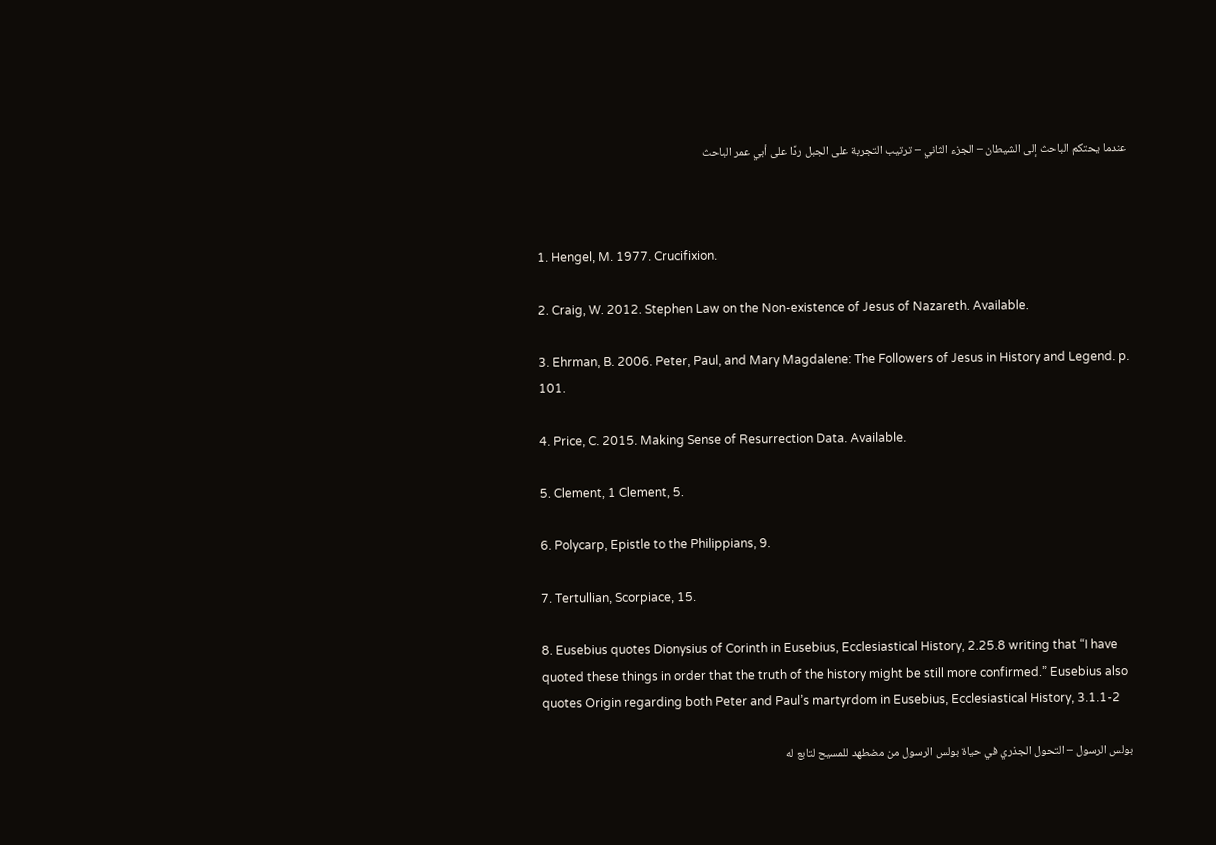عندما يحتكم الباحث إلى الشيطان – الجزء الثاني – ترتيب التجربة على الجبل ردًا على أبي عمر الباحث



1. Hengel, M. 1977. Crucifixion.

2. Craig, W. 2012. Stephen Law on the Non-existence of Jesus of Nazareth. Available.

3. Ehrman, B. 2006. Peter, Paul, and Mary Magdalene: The Followers of Jesus in History and Legend. p. 101.

4. Price, C. 2015. Making Sense of Resurrection Data. Available.

5. Clement, 1 Clement, 5.

6. Polycarp, Epistle to the Philippians, 9.

7. Tertullian, Scorpiace, 15.

8. Eusebius quotes Dionysius of Corinth in Eusebius, Ecclesiastical History, 2.25.8 writing that “I have quoted these things in order that the truth of the history might be still more confirmed.” Eusebius also quotes Origin regarding both Peter and Paul’s martyrdom in Eusebius, Ecclesiastical History, 3.1.1-2

بولس الرسول – التحول الجذري في حياة بولس الرسول من مضطهد للمسيح لتابع له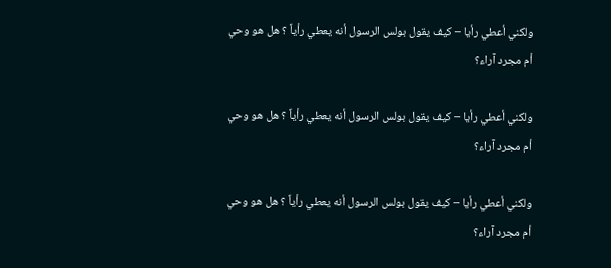ولكني أعطي رأيا – كيف يقول بولس الرسول أنه يعطي رأياً ؟ هل هو وحي أم مجرد آراء؟

ولكني أعطي رأيا – كيف يقول بولس الرسول أنه يعطي رأياً ؟ هل هو وحي أم مجرد آراء؟

ولكني أعطي رأيا – كيف يقول بولس الرسول أنه يعطي رأياً ؟ هل هو وحي أم مجرد آراء؟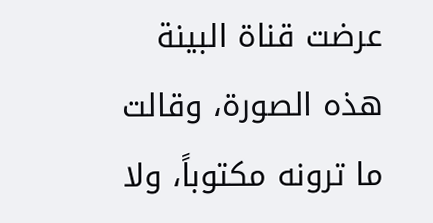عرضت قناة البينة هذه الصورة، وقالت ما ترونه مكتوباً، ولا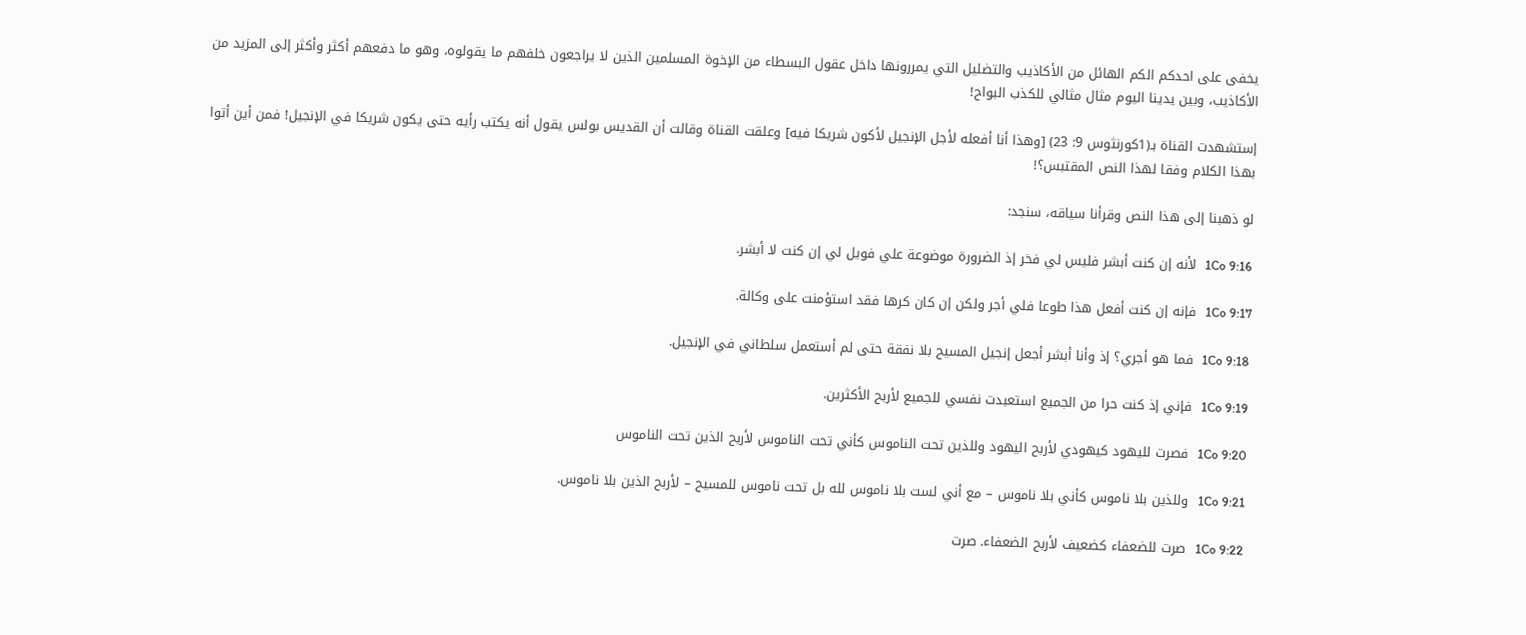يخفى على احدكم الكم الهائل من الأكاذيب والتضليل التي يمررونها داخل عقول البسطاء من الإخوة المسلمين الذين لا يراجعون خلفهم ما يقولوه، وهو ما دفعهم أكثر وأكثر إلى المزيد من الأكاذيب، وبين يدينا اليوم مثال مثالي للكذب البواح!

إستشهدت القناة بـ(1كورنثوس 9: 23) [وهذا أنا أفعله لأجل الإنجيل لأكون شريكا فيه] وعلقت القناة وقالت أن القديس بولس يقول أنه يكتب رأيه حتى يكون شريكا في الإنجيل! فمن أين أتوا بهذا الكلام وفقا لهذا النص المقتبس؟!

لو ذهبنا إلى هذا النص وقرأنا سياقه، سنجد:

1Co 9:16   لأنه إن كنت أبشر فليس لي فخر إذ الضرورة موضوعة علي فويل لي إن كنت لا أبشر.

1Co 9:17   فإنه إن كنت أفعل هذا طوعا فلي أجر ولكن إن كان كرها فقد استؤمنت على وكالة.

1Co 9:18   فما هو أجري؟ إذ وأنا أبشر أجعل إنجيل المسيح بلا نفقة حتى لم أستعمل سلطاني في الإنجيل.

1Co 9:19   فإني إذ كنت حرا من الجميع استعبدت نفسي للجميع لأربح الأكثرين.

1Co 9:20   فصرت لليهود كيهودي لأربح اليهود وللذين تحت الناموس كأني تحت الناموس لأربح الذين تحت الناموس

1Co 9:21   وللذين بلا ناموس كأني بلا ناموس – مع أني لست بلا ناموس لله بل تحت ناموس للمسيح – لأربح الذين بلا ناموس.

1Co 9:22   صرت للضعفاء كضعيف لأربح الضعفاء. صرت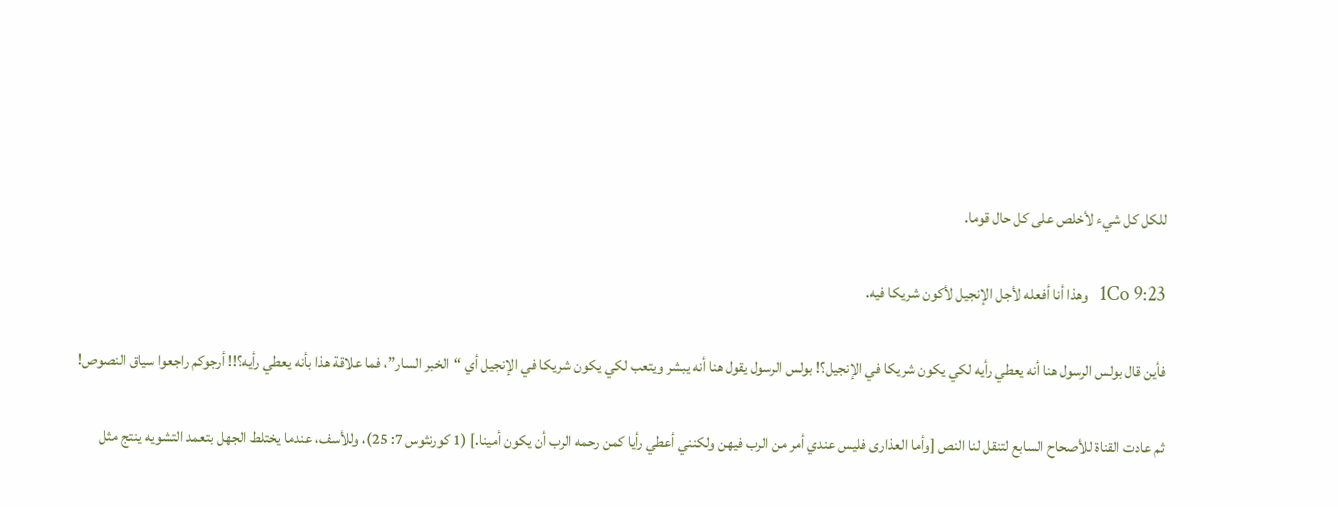للكل كل شيء لأخلص على كل حال قوما.

1Co 9:23   وهذا أنا أفعله لأجل الإنجيل لأكون شريكا فيه.

فأين قال بولس الرسول هنا أنه يعطي رأيه لكي يكون شريكا في الإنجيل؟! بولس الرسول يقول هنا أنه يبشر ويتعب لكي يكون شريكا في الإنجيل أي “الخبر السار”، فما علاقة هذا بأنه يعطي رأيه؟!! أرجوكم راجعوا سياق النصوص!

ثم عادت القناة للأصحاح السابع لتنقل لنا النص [وأما العذارى فليس عندي أمر من الرب فيهن ولكنني أعطي رأيا كمن رحمه الرب أن يكون أمينا.] (1 كورنثوس 7: 25)، وللأسف، عندما يختلط الجهل بتعمد التشويه ينتج مثل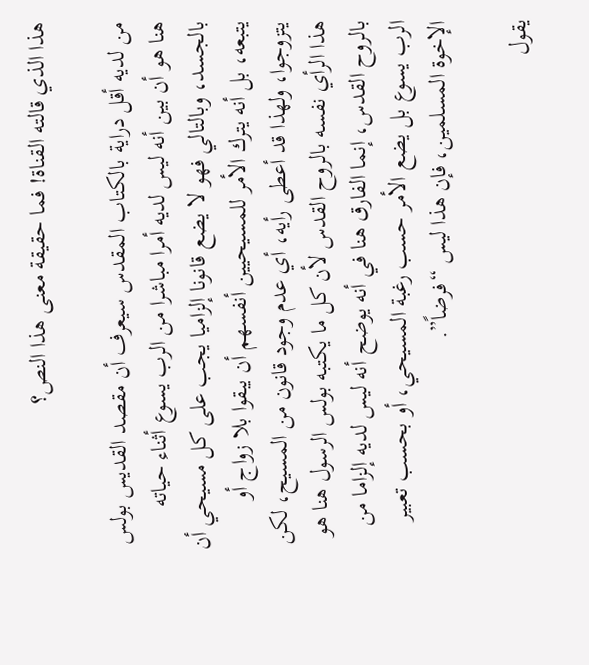هذا الذي قالته القناة! فما حقيقة معنى هذا النص؟

من لديه أقل دراية بالكتاب المقدس سيعرف أن مقصد القديس بولس هنا هو أن بين أنه ليس لديه أمرا مباشرا من الرب يسوع أثناء حياته بالجسد، وبالتالي فهو لا يضع قانونا إلزاميا يجب على كل مسيحي أن يتبعه، بل أنه يترك الأمر للمسيحيين أنفسهم أن يبقوا بلا زواج أو يتزوجوا، ولهذا قد أعطى رأيه، أي عدم وجود قانون من المسيح، لكن هذا الرأي نفسه بالروح القدس لأن كل ما يكتبه بولس الرسول هنا هو بالروح القدس، إنما الفارق هنا في أنه يوضح أنه ليس لديه إلزاما من الرب يسوع بل يضع الأمر حسب رغبة المسيحي، أو بحسب تعبير الإخوة المسلمين، فإن هذا ليس “فرضاً”.

يقول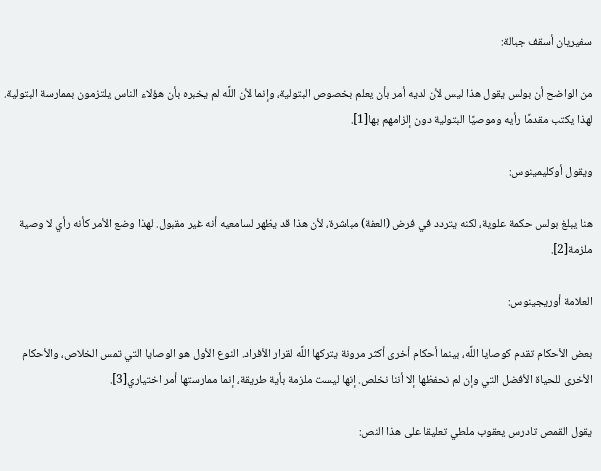سفيريان أسقف جبالة:

من الواضح أن بولس يقول هذا ليس لأن لديه أمر بأن يعلم بخصوص البتولية، وإنما لأن اللَّه لم يخبره بأن هؤلاء الناس يلتزمون بممارسة البتولية. لهذا يكتب مقدمًا رأيه وموصيًا البتولية دون إلزامهم بها[1].

ويقول أوكليمينوس:

هنا يبلغ بولس حكمة علوية، لكنه يتردد في فرض (العفة) مباشرة، لأن هذا قد يظهر لسامعيه أنه غير مقبول. لهذا وضع الأمر كأنه رأي لا وصية ملزمة[2].

العلامة أوريجينوس:

بعض الأحكام تقدم كوصايا اللَّه، بينما أحكام أخرى أكثر مرونة يتركها اللَّه لقرار الأفراد. النوع الأول هو الوصايا التي تمس الخلاص، والأحكام الأخرى للحياة الأفضل التي وإن لم نحفظها إلا أننا نخلص. إنها ليست ملزمة بأية طريقة، إنما ممارستها أمر اختياري[3].

يقول القمص تادرس يعقوب ملطي تعليقا على هذا النص: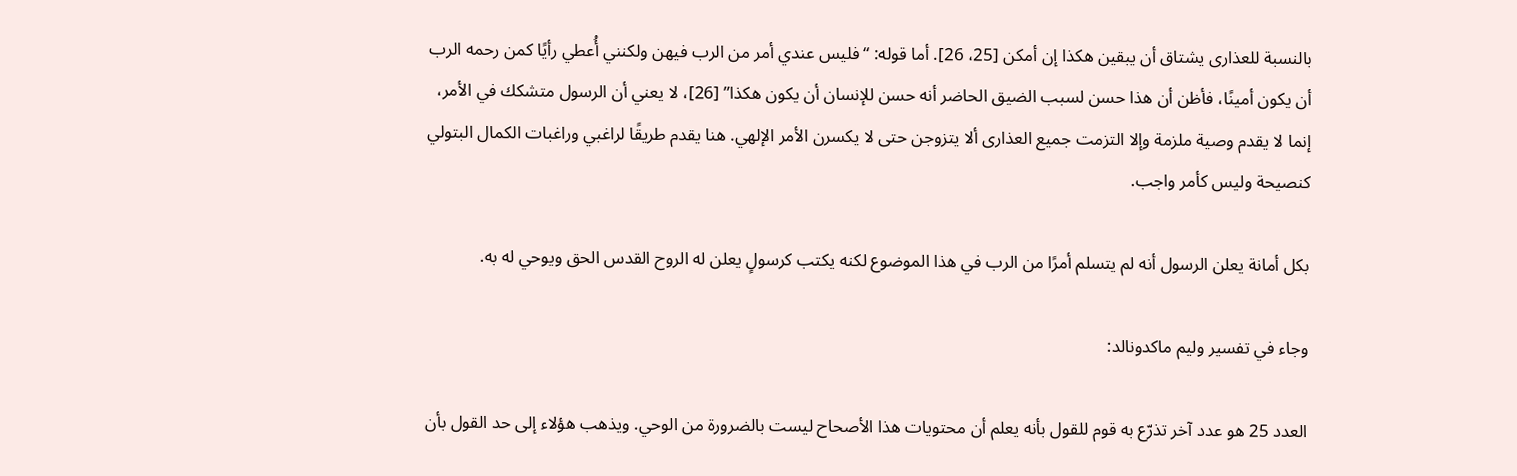بالنسبة للعذارى يشتاق أن يبقين هكذا إن أمكن [25، 26]. أما قوله: “فليس عندي أمر من الرب فيهن ولكنني أُعطي رأيًا كمن رحمه الرب أن يكون أمينًا، فأظن أن هذا حسن لسبب الضيق الحاضر أنه حسن للإنسان أن يكون هكذا” [26]، لا يعني أن الرسول متشكك في الأمر، إنما لا يقدم وصية ملزمة وإلا التزمت جميع العذارى ألا يتزوجن حتى لا يكسرن الأمر الإلهي. هنا يقدم طريقًا لراغبي وراغبات الكمال البتولي كنصيحة وليس كأمر واجب.

بكل أمانة يعلن الرسول أنه لم يتسلم أمرًا من الرب في هذا الموضوع لكنه يكتب كرسولٍ يعلن له الروح القدس الحق ويوحي له به.

وجاء في تفسير وليم ماكدونالد:

العدد 25 هو عدد آخر تذرّع به قوم للقول بأنه يعلم أن محتويات هذا الأصحاح ليست بالضرورة من الوحي. ويذهب هؤلاء إلى حد القول بأن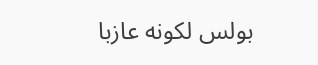بولس لكونه عازبا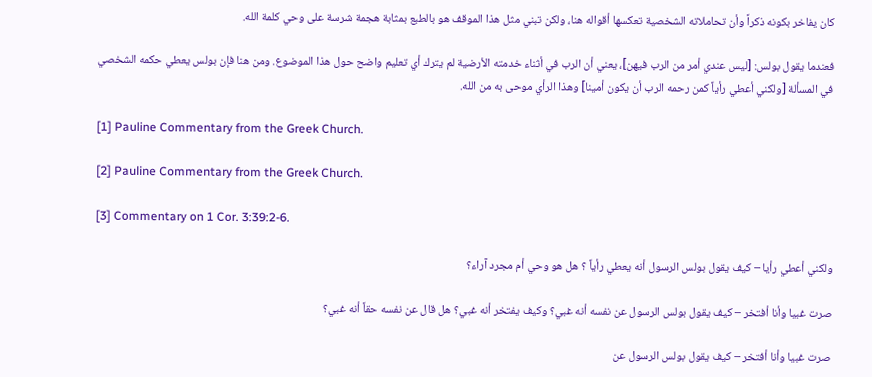كان يفاخر بكونه ذكراً وأن تحاملاته الشخصية تعكسها أقواله هنا، ولكن تبني مثل هذا الموقف هو بالطبع بمثابة هجمة شرسة على وحي كلمة الله.

فعندما يقول بولس: [ليس عندي أمر من الرب فيهن]، يعني أن الرب في أثناء خدمته الأرضية لم يترك أي تعليم واضح حول هذا الموضوع. ومن هنا فإن بولس يعطي حكمه الشخصي في المسألة [ولكني أعطي رأياً كمن رحمه الرب أن يكون أمينا] وهذا الرأي موحى به من الله.

[1] Pauline Commentary from the Greek Church.

[2] Pauline Commentary from the Greek Church.

[3] Commentary on 1 Cor. 3:39:2-6.

ولكني أعطي رأيا – كيف يقول بولس الرسول أنه يعطي رأياً ؟ هل هو وحي أم مجرد آراء؟

صرت غبيا وأنا أفتخر – كيف يقول بولس الرسول عن نفسه أنه غبي؟ وكيف يفتخر أنه غبي؟ هل قال عن نفسه حقاً أنه غبي؟

صرت غبيا وأنا أفتخر – كيف يقول بولس الرسول عن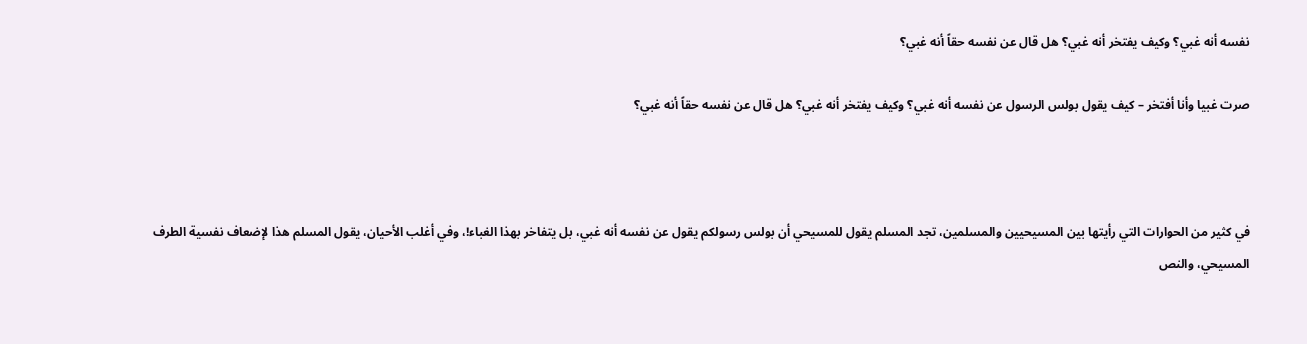نفسه أنه غبي؟ وكيف يفتخر أنه غبي؟ هل قال عن نفسه حقاً أنه غبي؟

صرت غبيا وأنا أفتخر – كيف يقول بولس الرسول عن نفسه أنه غبي؟ وكيف يفتخر أنه غبي؟ هل قال عن نفسه حقاً أنه غبي؟



في كثير من الحوارات التي رأيتها بين المسيحيين والمسلمين، تجد المسلم يقول للمسيحي أن بولس رسولكم يقول عن نفسه أنه غبي، بل يتفاخر بهذا الغباء!، وفي أغلب الأحيان، يقول المسلم هذا لإضعاف نفسية الطرف المسيحي، والنص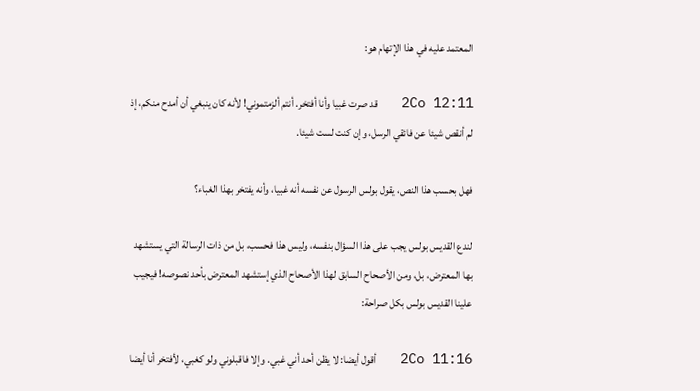المعتمد عليه في هذا الإتهام هو:

2Co 12:11   قد صرت غبيا وأنا أفتخر. أنتم ألزمتموني! لأنه كان ينبغي أن أمدح منكم، إذ لم أنقص شيئا عن فائقي الرسل، وإن كنت لست شيئا.

فهل بحسب هذا النص، يقول بولس الرسول عن نفسه أنه غبيا، وأنه يفتخر بهذا الغباء؟

لندع القديس بولس يجب على هذا السؤال بنفسه، وليس هذا فحسب، بل من ذات الرسالة التي يستشهد بها المعترض، بل، ومن الأصحاح السابق لهذا الأصحاح الذي إستشهد المعترض بأحد نصوصه! فيجيب علينا القديس بولس بكل صراحة:

2Co 11:16   أقول أيضا: لا يظن أحد أني غبي. وإلا فاقبلوني ولو كغبي، لأفتخر أنا أيضا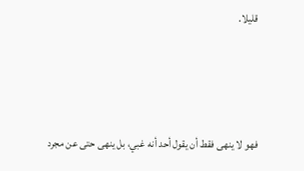قليلا.



فهو لا ينهى فقط أن يقول أحد أنه غبي، بل ينهى حتى عن مجرد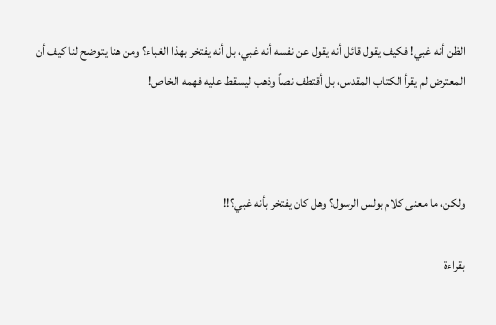الظن أنه غبي! فكيف يقول قائل أنه يقول عن نفسه أنه غبي، بل أنه يفتخر بهذا الغباء؟ ومن هنا يتوضح لنا كيف أن المعترض لم يقرأ الكتاب المقدس، بل أقتطف نصاً وذهب ليسقط عليه فهمه الخاص!



ولكن، ما معنى كلام بولس الرسول؟ وهل كان يفتخر بأنه غبي؟!!

بقراءة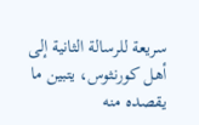سريعة للرسالة الثانية إلى أهل كورنثوس، يتبين ما يقصده منه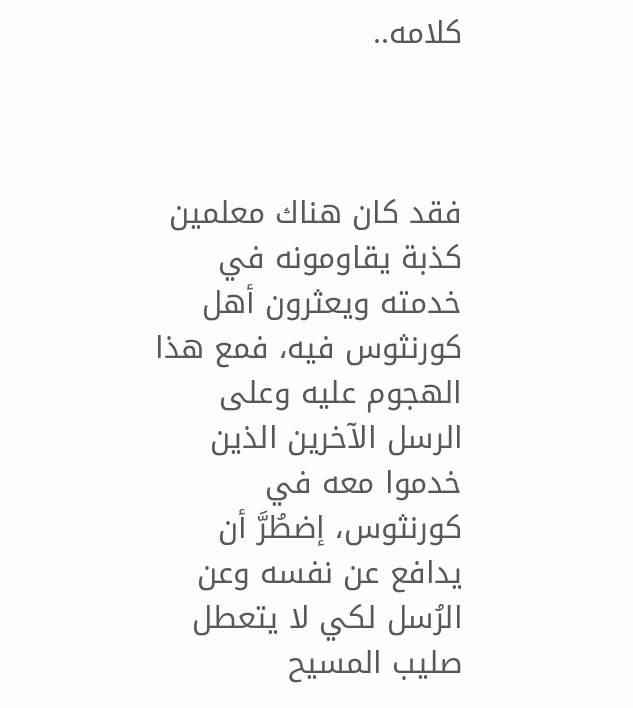كلامه..



فقد كان هناك معلمين كذبة يقاومونه في خدمته ويعثرون أهل كورنثوس فيه، فمع هذا الهجوم عليه وعلى الرسل الآخرين الذين خدموا معه في كورنثوس، إضطُرَّ أن يدافع عن نفسه وعن الرُسل لكي لا يتعطل صليب المسيح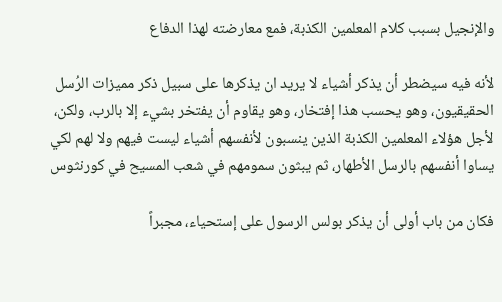والإنجيل بسبب كلام المعلمين الكذبة، فمع معارضته لهذا الدفاع

لأنه فيه سيضطر أن يذكر أشياء لا يريد ان يذكرها على سبيل ذكر مميزات الرُسل الحقيقيون، وهو يحسب هذا إفتخار، وهو يقاوم أن يفتخر بشيء إلا بالرب، ولكن،  لأجل هؤلاء المعلمين الكذبة الذين ينسبون لأنفسهم أشياء ليست فيهم ولا لهم لكي يساوا أنفسهم بالرسل الأطهار، ثم يبثون سمومهم في شعب المسيح في كورنثوس

فكان من باب أولى أن يذكر بولس الرسول على إستحياء، مجبراً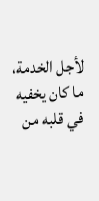لأجل الخدمة، ما كان يخفيه في قلبه من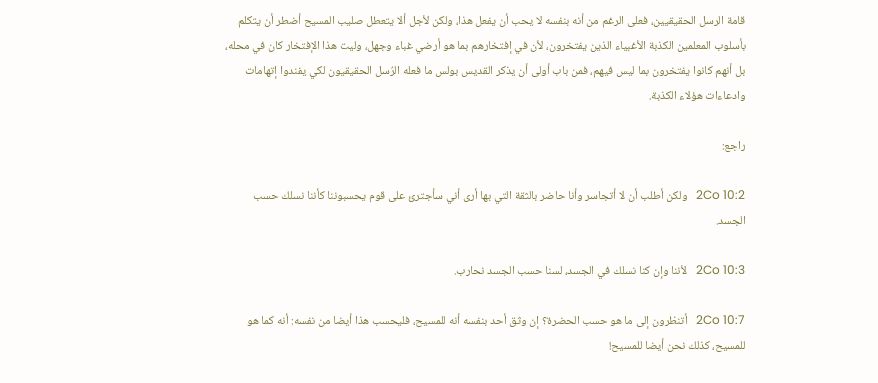قامة الرسل الحقيقيين، فعلى الرغم من أنه بنفسه لا يحب أن يفعل هذا، ولكن لأجل ألا يتعطل صليب المسيح أضطر أن يتكلم بأسلوب المعلمين الكذبة الأغبياء الذين يفتخرون، لأن في إفتخارهم بما هو أرضي غباء وجهل، وليت هذا الإفتخار كان في محله، بل أنهم كانوا يفتخرون بما ليس فيهم، فمن باب أولى أن يذكر القديس بولس ما فعله الرُسل الحقيقيون لكي يفندوا إتهامات وادعاءات هؤلاء الكذبة.

راجع:

2Co 10:2   ولكن أطلب أن لا أتجاسر وأنا حاضر بالثقة التي بها أرى أني سأجترئ على قوم يحسبوننا كأننا نسلك حسب الجسد.

2Co 10:3   لأننا وإن كنا نسلك في الجسد، لسنا حسب الجسد نحارب.

2Co 10:7   أتنظرون إلى ما هو حسب الحضرة؟ إن وثق أحد بنفسه أنه للمسيح، فليحسب هذا أيضا من نفسه: أنه كما هو للمسيح، كذلك نحن أيضا للمسيح!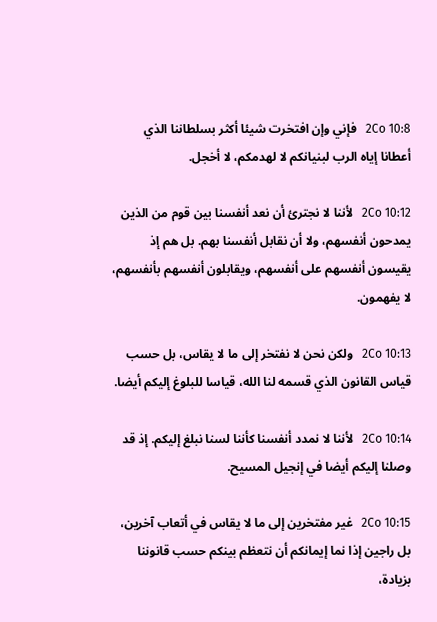2Co 10:8   فإني وإن افتخرت شيئا أكثر بسلطاننا الذي أعطانا إياه الرب لبنيانكم لا لهدمكم، لا أخجل.

2Co 10:12   لأننا لا نجترئ أن نعد أنفسنا بين قوم من الذين يمدحون أنفسهم، ولا أن نقابل أنفسنا بهم. بل هم إذ يقيسون أنفسهم على أنفسهم، ويقابلون أنفسهم بأنفسهم، لا يفهمون.

2Co 10:13   ولكن نحن لا نفتخر إلى ما لا يقاس، بل حسب قياس القانون الذي قسمه لنا الله، قياسا للبلوغ إليكم أيضا.

2Co 10:14   لأننا لا نمدد أنفسنا كأننا لسنا نبلغ إليكم. إذ قد وصلنا إليكم أيضا في إنجيل المسيح.

2Co 10:15   غير مفتخرين إلى ما لا يقاس في أتعاب آخرين، بل راجين إذا نما إيمانكم أن نتعظم بينكم حسب قانوننا بزيادة،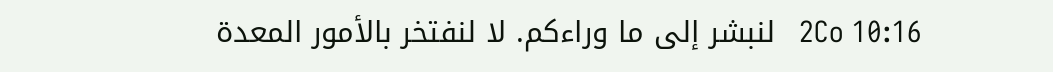2Co 10:16   لنبشر إلى ما وراءكم. لا لنفتخر بالأمور المعدة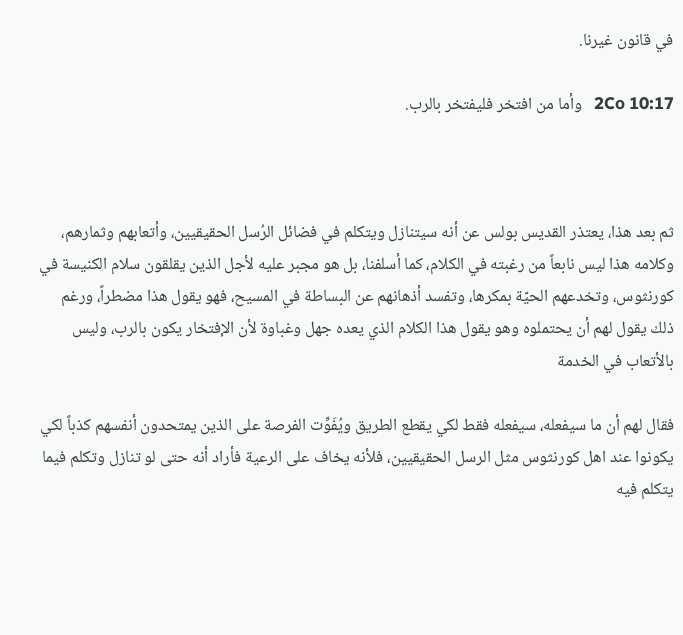في قانون غيرنا.

2Co 10:17   وأما من افتخر فليفتخر بالرب.



ثم بعد هذا، يعتذر القديس بولس عن أنه سيتنازل ويتكلم في فضائل الرُسل الحقيقيين، وأتعابهم وثمارهم، وكلامه هذا ليس نابعاً من رغبته في الكلام، كما أسلفنا، بل هو مجبر عليه لأجل الذين يقلقون سلام الكنيسة في كورنثوس، وتخدعهم الحيّة بمكرها، وتفسد أذهانهم عن البساطة في المسيح، فهو يقول هذا مضطراً، ورغم ذلك يقول لهم أن يحتملوه وهو يقول هذا الكلام الذي يعده جهل وغباوة لأن الإفتخار يكون بالرب، وليس بالأتعاب في الخدمة

فقال لهم أن ما سيفعله، سيفعله فقط لكي يقطع الطريق ويُفَوِّت الفرصة على الذين يمتحدون أنفسهم كذباً لكي يكونوا عند اهل كورنثوس مثل الرسل الحقيقيين، فلأنه يخاف على الرعية فأراد أنه حتى لو تنازل وتكلم فيما يتكلم فيه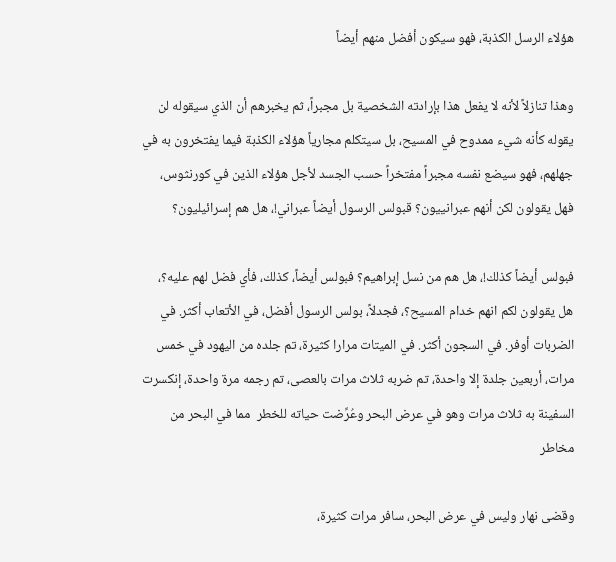هؤلاء الرسل الكذبة، فهو سيكون أفضل منهم أيضاً

وهذا تنازلاً لأنه لا يفعل هذا بإرادته الشخصية بل مجبراً، ثم يخبرهم أن الذي سيقوله لن يقوله كأنه شيء ممدوح في المسيح، بل سيتكلم مجارياً هؤلاء الكذبة فيما يفتخرون به في جهلهم، فهو سيضع نفسه مجبراً مفتخراً حسب الجسد لأجل هؤلاء الذين في كورنثوس، فهل يقولون لكن أنهم عبرانييون؟ قبولس الرسول أيضاً عبراني!، هل هم إسرائيليون؟

فبولس أيضاً كذلك!، هل هم من نسل إبراهيم؟ فبولس أيضاً، كذلك، فأي فضل لهم عليه؟، هل يقولون لكم انهم خدام المسيح؟، فجدلاً، بولس الرسول أفضل، في الأتعاب أكثر. في الضربات أوفر. في السجون أكثر. في الميتات مرارا كثيرة، تم جلده من اليهود في خمس مرات، أربعين جلدة إلا واحدة، تم ضربه ثلاث مرات بالعصى، تم رجمه مرة واحدة، إنكسرت السفينة به ثلاث مرات وهو في عرض البحر وعُرِّضت حياته للخطر  مما في البحر من مخاطر

وقضى نهار وليس في عرض البحر، سافر مرات كثيرة،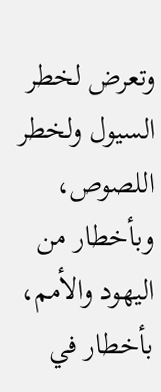وتعرض لخطر السيول ولخطر اللصوص، وبأخطار من اليهود والأمم، بأخطار في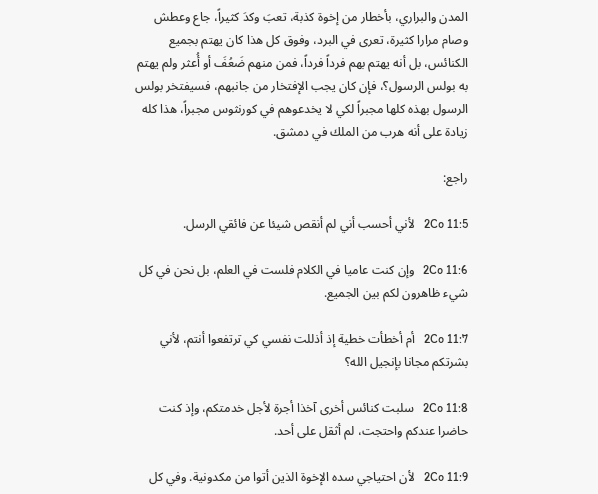المدن والبراري، بأخطار من إخوة كذبة، تعبَ وكدَ كثيراً، جاع وعطش وصام مرارا كثيرة، تعرى في البرد، وفوق كل هذا كان يهتم بجميع الكنائس، بل أنه يهتم بهم فرداً فرداً، فمن منهم ضَعُفَ أو أُعثر ولم يهتم به بولس الرسول؟، فإن كان يجب الإفتخار من جانبهم، فسيفتخر بولس الرسول بهذه كلها مجبراً لكي لا يخدعوهم في كورنثوس مجبراً، هذا كله زيادة على أنه هرب من الملك في دمشق.

راجع:

2Co 11:5   لأني أحسب أني لم أنقص شيئا عن فائقي الرسل.

2Co 11:6   وإن كنت عاميا في الكلام فلست في العلم، بل نحن في كل شيء ظاهرون لكم بين الجميع.

2Co 11:7   أم أخطأت خطية إذ أذللت نفسي كي ترتفعوا أنتم، لأني بشرتكم مجانا بإنجيل الله؟

2Co 11:8   سلبت كنائس أخرى آخذا أجرة لأجل خدمتكم، وإذ كنت حاضرا عندكم واحتجت، لم أثقل على أحد.

2Co 11:9   لأن احتياجي سده الإخوة الذين أتوا من مكدونية. وفي كل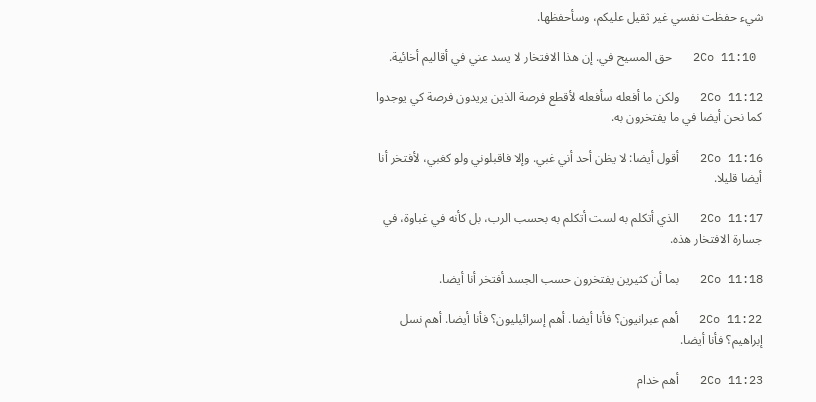شيء حفظت نفسي غير ثقيل عليكم، وسأحفظها.

 2Co 11:10   حق المسيح في. إن هذا الافتخار لا يسد عني في أقاليم أخائية.

2Co 11:12   ولكن ما أفعله سأفعله لأقطع فرصة الذين يريدون فرصة كي يوجدوا كما نحن أيضا في ما يفتخرون به.

2Co 11:16   أقول أيضا: لا يظن أحد أني غبي. وإلا فاقبلوني ولو كغبي، لأفتخر أنا أيضا قليلا.

2Co 11:17   الذي أتكلم به لست أتكلم به بحسب الرب، بل كأنه في غباوة، في جسارة الافتخار هذه.

2Co 11:18   بما أن كثيرين يفتخرون حسب الجسد أفتخر أنا أيضا.

2Co 11:22   أهم عبرانيون؟ فأنا أيضا. أهم إسرائيليون؟ فأنا أيضا. أهم نسل إبراهيم؟ فأنا أيضا.

2Co 11:23   أهم خدام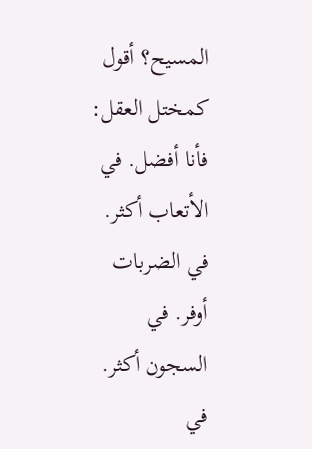المسيح؟ أقول كمختل العقل: فأنا أفضل. في الأتعاب أكثر. في الضربات أوفر. في السجون أكثر. في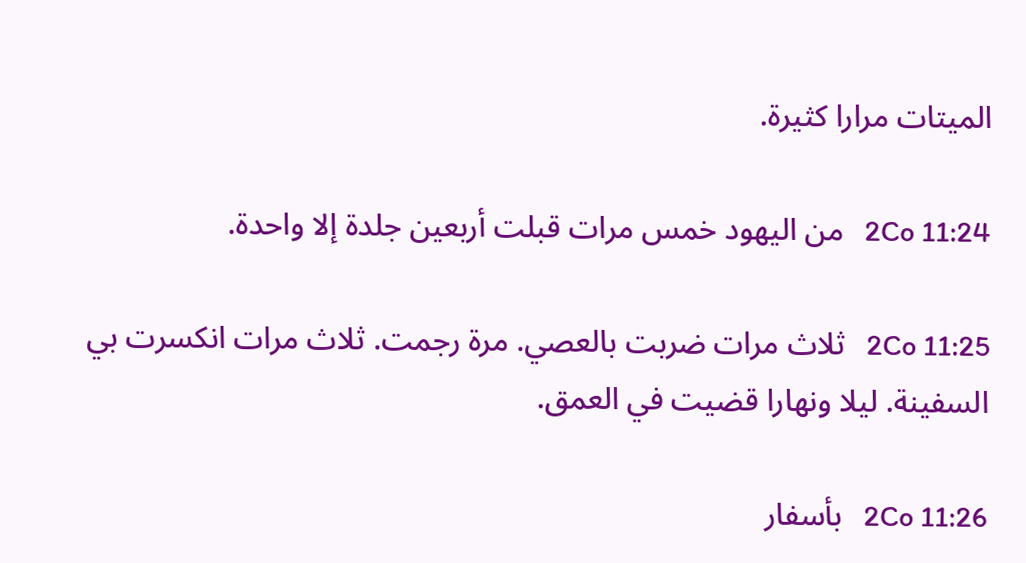الميتات مرارا كثيرة.

2Co 11:24   من اليهود خمس مرات قبلت أربعين جلدة إلا واحدة.

2Co 11:25   ثلاث مرات ضربت بالعصي. مرة رجمت. ثلاث مرات انكسرت بي السفينة. ليلا ونهارا قضيت في العمق.

2Co 11:26   بأسفار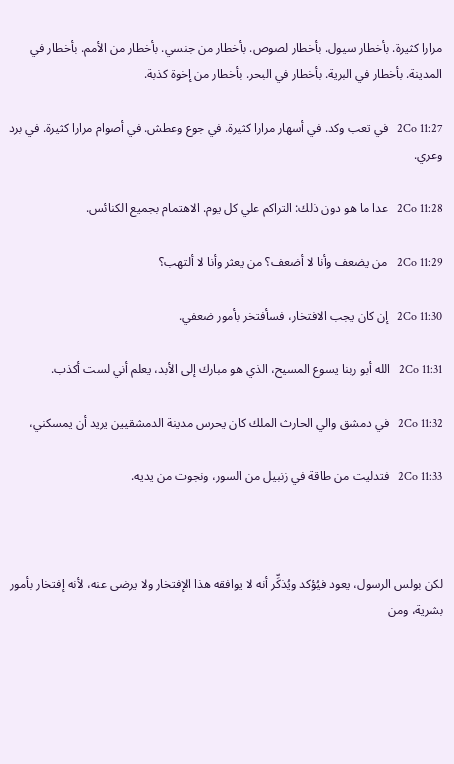مرارا كثيرة. بأخطار سيول. بأخطار لصوص. بأخطار من جنسي. بأخطار من الأمم. بأخطار في المدينة. بأخطار في البرية. بأخطار في البحر. بأخطار من إخوة كذبة.

2Co 11:27   في تعب وكد. في أسهار مرارا كثيرة. في جوع وعطش. في أصوام مرارا كثيرة. في برد وعري.

2Co 11:28   عدا ما هو دون ذلك: التراكم علي كل يوم. الاهتمام بجميع الكنائس.

2Co 11:29   من يضعف وأنا لا أضعف؟ من يعثر وأنا لا ألتهب؟

2Co 11:30   إن كان يجب الافتخار، فسأفتخر بأمور ضعفي.

2Co 11:31   الله أبو ربنا يسوع المسيح، الذي هو مبارك إلى الأبد، يعلم أني لست أكذب.

2Co 11:32   في دمشق والي الحارث الملك كان يحرس مدينة الدمشقيين يريد أن يمسكني،

2Co 11:33   فتدليت من طاقة في زنبيل من السور، ونجوت من يديه.



لكن بولس الرسول، يعود فيُؤكد ويُذكِّر أنه لا يوافقه هذا الإفتخار ولا يرضى عنه، لأنه إفتخار بأمور بشرية، ومن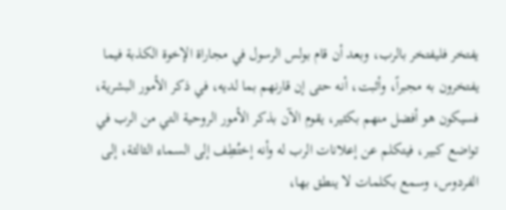يفتخر فليفتخر بالرب، وبعد أن قام بولس الرسول في مجاراة الإخوة الكذبة فيما يفتخرون به مجبراً، وأثبت، أنه حتى إن قارنهم بما لديه، في ذكر الأمور البشرية، فسيكون هو أفضل منهم بكثير، يقوم الآن بذكر الأمور الروحية التي من الرب في تواضع كبير، فيتكلم عن إعلانات الرب له وأنه إختُطِف إلى السماء الثالثة، إلى الفردوس، وسمع بكلمات لا ينطق بها،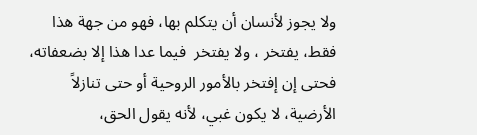ولا يجوز لأنسان أن يتكلم بها، فهو من جهة هذا فقط، يفتخر ، ولا يفتخر  فيما عدا هذا إلا بضعفاته، فحتى إن إفتخر بالأمور الروحية أو حتى تنازلاً الأرضية، لا يكون غبي، لأنه يقول الحق،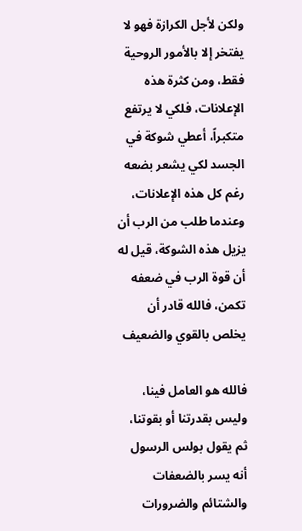ولكن لأجل الكرازة فهو لا يفتخر إلا بالأمور الروحية فقط، ومن كثرة هذه الإعلانات، فلكي لا يرتفع متكبراً، أعطي شوكة في الجسد لكي يشعر بضعه رغم كل هذه الإعلانات، وعندما طلب من الرب أن يزيل هذه الشوكة، قيل له أن قوة الرب في ضعفه تكمن، فالله قادر أن يخلص بالقوي والضعيف

فالله هو العامل فينا، وليس بقدرتنا أو بقوتنا، ثم يقول بولس الرسول أنه يسر بالضعفات والشتائم والضرورات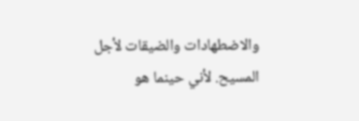والاضطهادات والضيقات لأجل المسيح. لأني حينما هو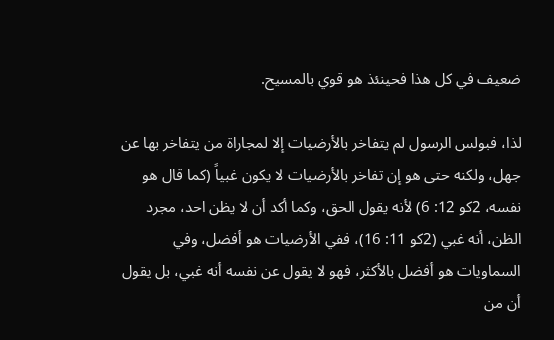ضعيف في كل هذا فحينئذ هو قوي بالمسيح.

لذا، فبولس الرسول لم يتفاخر بالأرضيات إلا لمجاراة من يتفاخر بها عن جهل، ولكنه حتى هو إن تفاخر بالأرضيات لا يكون غبياً (كما قال هو نفسه، 2كو 12: 6) لأنه يقول الحق، وكما أكد أن لا يظن احد، مجرد الظن، أنه غبي (2كو 11: 16)، ففي الأرضيات هو أفضل، وفي السماويات هو أفضل بالأكثر، فهو لا يقول عن نفسه أنه غبي، بل يقول أن من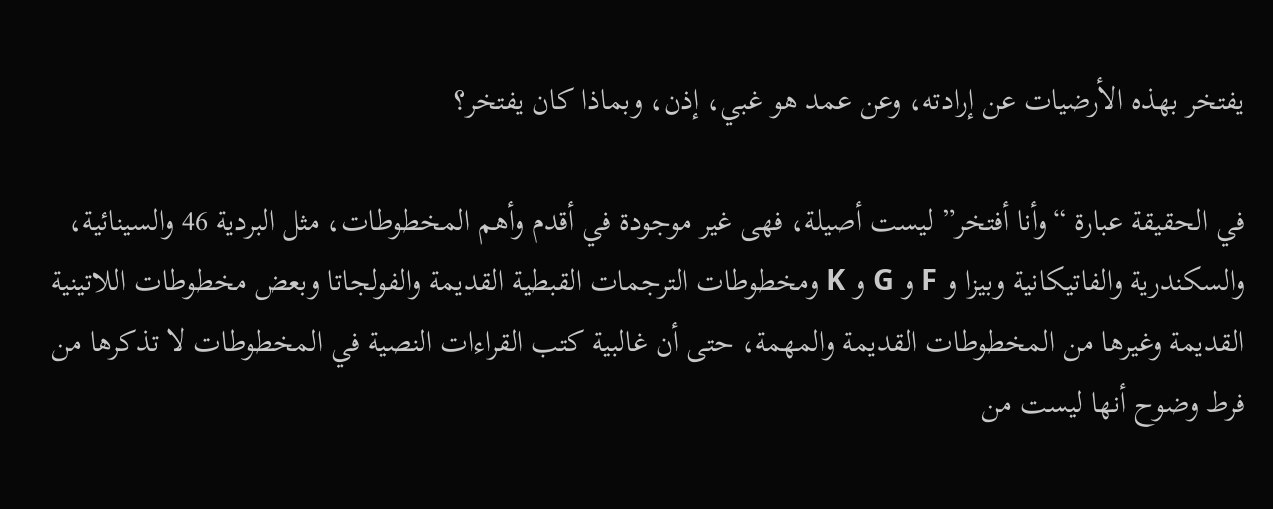يفتخر بهذه الأرضيات عن إرادته، وعن عمد هو غبي، إذن، وبماذا كان يفتخر؟

في الحقيقة عبارة “وأنا أفتخر” ليست أصيلة، فهى غير موجودة في أقدم وأهم المخطوطات، مثل البردية 46 والسينائية، والسكندرية والفاتيكانية وبيزا و F و G و K ومخطوطات الترجمات القبطية القديمة والفولجاتا وبعض مخطوطات اللاتينية القديمة وغيرها من المخطوطات القديمة والمهمة، حتى أن غالبية كتب القراءات النصية في المخطوطات لا تذكرها من فرط وضوح أنها ليست من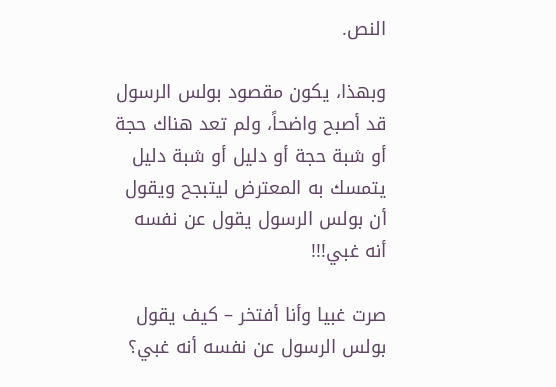النص.

وبهذا، يكون مقصود بولس الرسول قد أصبح واضحاً، ولم تعد هناك حجة أو شبة حجة أو دليل أو شبة دليل يتمسك به المعترض ليتبجح ويقول أن بولس الرسول يقول عن نفسه أنه غبي!!!

صرت غبيا وأنا أفتخر – كيف يقول بولس الرسول عن نفسه أنه غبي؟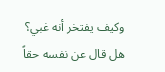وكيف يفتخر أنه غبي؟ هل قال عن نفسه حقاً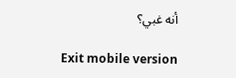أنه غبي؟

Exit mobile version